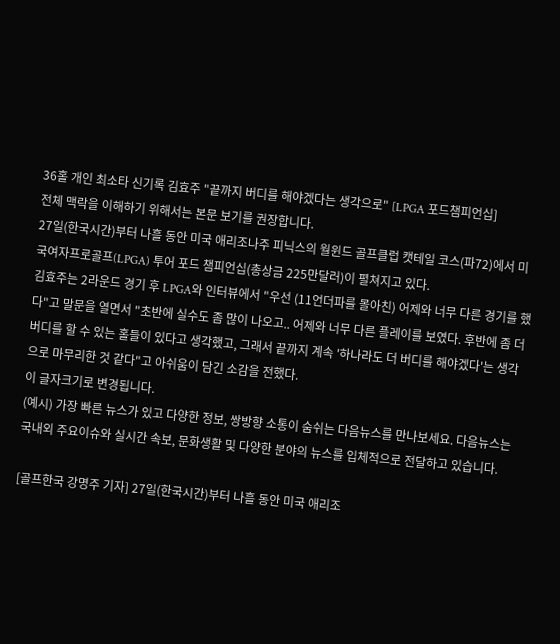36홀 개인 최소타 신기록 김효주 "끝까지 버디를 해야겠다는 생각으로" [LPGA 포드챔피언십]
전체 맥락을 이해하기 위해서는 본문 보기를 권장합니다.
27일(한국시간)부터 나흘 동안 미국 애리조나주 피닉스의 월윈드 골프클럽 캣테일 코스(파72)에서 미국여자프로골프(LPGA) 투어 포드 챔피언십(총상금 225만달러)이 펼쳐지고 있다.
김효주는 2라운드 경기 후 LPGA와 인터뷰에서 "우선 (11언더파를 몰아친) 어제와 너무 다른 경기를 했다"고 말문을 열면서 "초반에 실수도 좀 많이 나오고.. 어제와 너무 다른 플레이를 보였다. 후반에 좀 더 버디를 할 수 있는 홀들이 있다고 생각했고, 그래서 끝까지 계속 '하나라도 더 버디를 해야겠다'는 생각으로 마무리한 것 같다"고 아쉬움이 담긴 소감을 전했다.
이 글자크기로 변경됩니다.
(예시) 가장 빠른 뉴스가 있고 다양한 정보, 쌍방향 소통이 숨쉬는 다음뉴스를 만나보세요. 다음뉴스는 국내외 주요이슈와 실시간 속보, 문화생활 및 다양한 분야의 뉴스를 입체적으로 전달하고 있습니다.

[골프한국 강명주 기자] 27일(한국시간)부터 나흘 동안 미국 애리조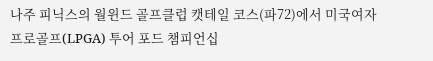나주 피닉스의 월윈드 골프클럽 캣테일 코스(파72)에서 미국여자프로골프(LPGA) 투어 포드 챔피언십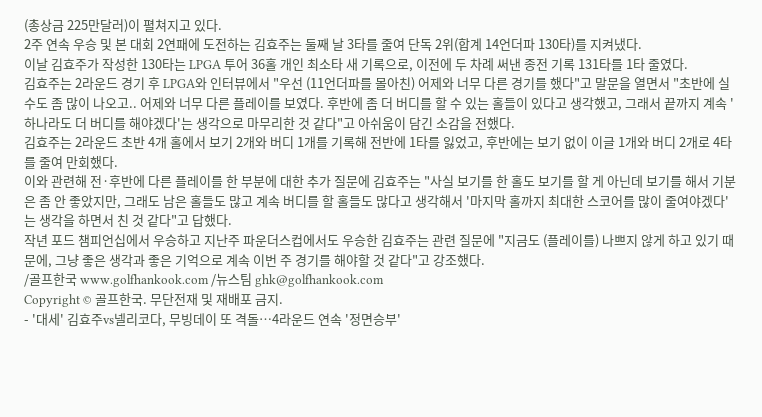(총상금 225만달러)이 펼쳐지고 있다.
2주 연속 우승 및 본 대회 2연패에 도전하는 김효주는 둘째 날 3타를 줄여 단독 2위(합계 14언더파 130타)를 지켜냈다.
이날 김효주가 작성한 130타는 LPGA 투어 36홀 개인 최소타 새 기록으로, 이전에 두 차례 써낸 종전 기록 131타를 1타 줄였다.
김효주는 2라운드 경기 후 LPGA와 인터뷰에서 "우선 (11언더파를 몰아친) 어제와 너무 다른 경기를 했다"고 말문을 열면서 "초반에 실수도 좀 많이 나오고.. 어제와 너무 다른 플레이를 보였다. 후반에 좀 더 버디를 할 수 있는 홀들이 있다고 생각했고, 그래서 끝까지 계속 '하나라도 더 버디를 해야겠다'는 생각으로 마무리한 것 같다"고 아쉬움이 담긴 소감을 전했다.
김효주는 2라운드 초반 4개 홀에서 보기 2개와 버디 1개를 기록해 전반에 1타를 잃었고, 후반에는 보기 없이 이글 1개와 버디 2개로 4타를 줄여 만회했다.
이와 관련해 전·후반에 다른 플레이를 한 부분에 대한 추가 질문에 김효주는 "사실 보기를 한 홀도 보기를 할 게 아닌데 보기를 해서 기분은 좀 안 좋았지만, 그래도 남은 홀들도 많고 계속 버디를 할 홀들도 많다고 생각해서 '마지막 홀까지 최대한 스코어를 많이 줄여야겠다'는 생각을 하면서 친 것 같다"고 답했다.
작년 포드 챔피언십에서 우승하고 지난주 파운더스컵에서도 우승한 김효주는 관련 질문에 "지금도 (플레이를) 나쁘지 않게 하고 있기 때문에, 그냥 좋은 생각과 좋은 기억으로 계속 이번 주 경기를 해야할 것 같다"고 강조했다.
/골프한국 www.golfhankook.com /뉴스팀 ghk@golfhankook.com
Copyright © 골프한국. 무단전재 및 재배포 금지.
- '대세' 김효주vs넬리코다, 무빙데이 또 격돌…4라운드 연속 '정면승부'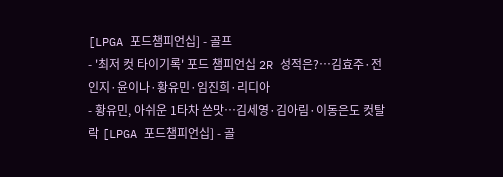[LPGA 포드챔피언십] - 골프
- '최저 컷 타이기록' 포드 챔피언십 2R 성적은?…김효주·전인지·윤이나·황유민·임진희·리디아
- 황유민, 아쉬운 1타차 쓴맛…김세영·김아림·이동은도 컷탈락 [LPGA 포드챔피언십] - 골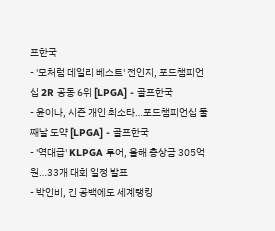프한국
- '모처럼 데일리 베스트' 전인지, 포드챔피언십 2R 공동 6위 [LPGA] - 골프한국
- 윤이나, 시즌 개인 최소타…포드챔피언십 둘째날 도약 [LPGA] - 골프한국
- '역대급' KLPGA 투어, 올해 총상금 305억원…33개 대회 일정 발표
- 박인비, 긴 공백에도 세계랭킹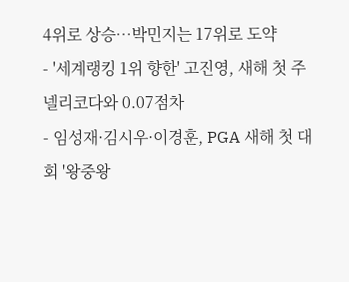4위로 상승…박민지는 17위로 도약
- '세계랭킹 1위 향한' 고진영, 새해 첫 주 넬리코다와 0.07점차
- 임성재·김시우·이경훈, PGA 새해 첫 대회 '왕중왕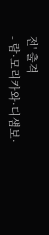전' 출격
- 람·모리카와·디섐보·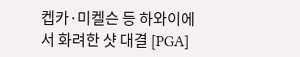켑카·미켈슨 등 하와이에서 화려한 샷 대결 [PGA]